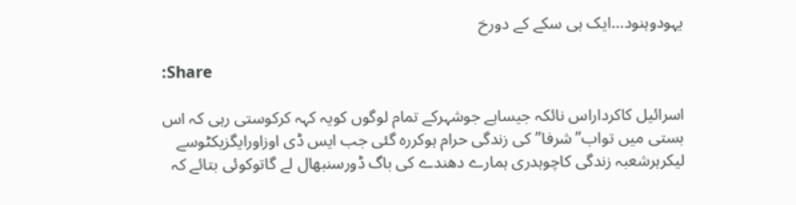یہودوہنود…ایک ہی سکے کے دورخ

:Share

اسرائیل کاکرداراس نائکہ جیساہے جوشہرکے تمام لوگوں کویہ کہہ کرکوستی رہی کہ اس بستی میں تواب”شرفا”کی زندگی حرام ہوکررہ گئی جب ایس ڈی اوزاورایگزیکٹوسے لیکرہرشعبہ زندگی کاچوہدری ہمارے دھندے کی باگ ڈورسنبھال لے گاتوکوئی بتائے کہ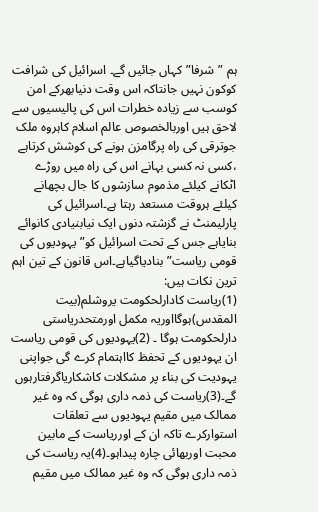ہم ”شرفا”کہاں جائیں گے۔ اسرائیل کی شرافت کوکون نہیں جانتاکہ اس وقت دنیابھرکے امن کوسب سے زیادہ خطرات اس کی پالیسیوں سے لاحق ہیں اوربالخصوص عالم اسلام کاہروہ ملک جوترقی کی راہ پرگامزن ہونے کی کوشش کرتاہے ،کسی نہ کسی بہانے اس کی راہ میں روڑے اٹکانے کیلئے مذموم سازشوں کا جال بچھانے کیلئے ہروقت مستعد رہتا ہے۔اسرائیل کی پارلیمنٹ نے گزشتہ دنوں ایک نیابنیادی کانوائے بنایاہے جس کے تحت اسرائیل کو” یہودیوں کی قومی ریاست”بنادیاگیاہے۔اس قانون کے تین اہم ترین نکات ہیں:
(1)ریاست کادارلحکومت یروشلم(بیت المقدس)ہوگااوریہ مکمل اورمتحدریاستی دارلحکومت ہوگا ۔ (2)یہودیوں کی قومی ریاست ان یہودیوں کے تحفظ کااہتمام کرے گی جواپنی یہودیت کی بناء پر مشکلات کاشکاریاگرفتارہوں گے۔(3)ریاست کی ذمہ داری ہوگی کہ وہ غیر ممالک میں مقیم یہودیوں سے تعلقات استوارکرے تاکہ ان کے اورریاست کے مابین محبت اوربھائی چارہ پیداہو۔(4)یہ ریاست کی ذمہ داری ہوگی کہ وہ غیر ممالک میں مقیم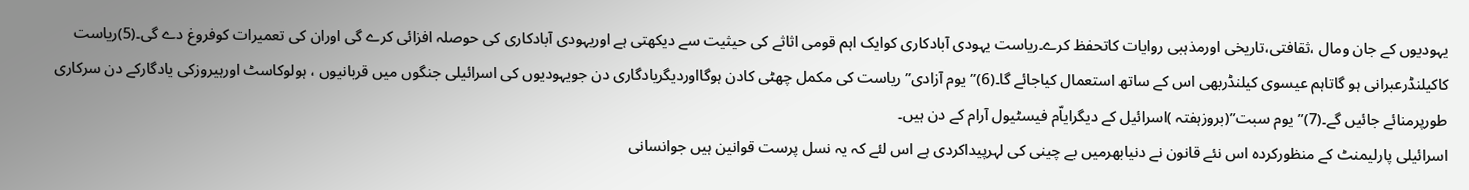یہودیوں کے جان ومال ،ثقافتی،تاریخی اورمذہبی روایات کاتحفظ کرے۔ریاست یہودی آبادکاری کوایک اہم قومی اثاثے کی حیثیت سے دیکھتی ہے اوریہودی آبادکاری کی حوصلہ افزائی کرے گی اوران کی تعمیرات کوفروغ دے گی۔(5)ریاست کاکیلنڈرعبرانی ہو گاتاہم عیسوی کیلنڈربھی اس کے ساتھ استعمال کیاجائے گا۔(6)”یوم آزادی” ریاست کی مکمل چھٹی کادن ہوگااوردیگریادگاری دن جویہودیوں کی اسرائیلی جنگوں میں قربانیوں ، ہولوکاسٹ اورہیروزکی یادگارکے دن سرکاری طورپرمنائے جائیں گے۔(7)”یوم سبت”(بروزہفتہ )اسرائیل کے دیگرایاّم فیسٹیول آرام کے دن ہیں۔
اسرائیلی پارلیمنٹ کے منظورکردہ اس نئے قانون نے دنیابھرمیں بے چینی کی لہرپیداکردی ہے اس لئے کہ یہ نسل پرست قوانین ہیں جوانسانی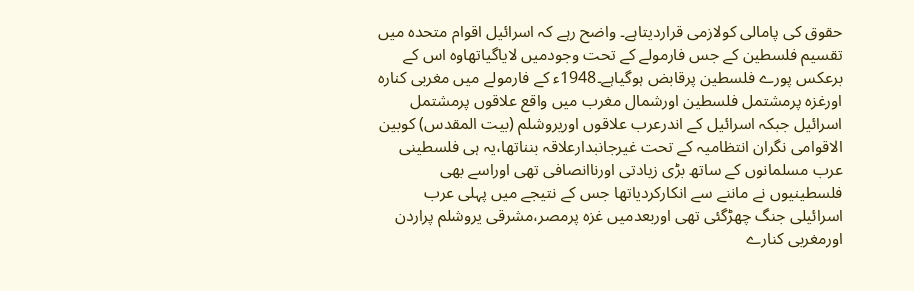حقوق کی پامالی کولازمی قراردیتاہے۔ واضح رہے کہ اسرائیل اقوام متحدہ میں تقسیم فلسطین کے جس فارمولے کے تحت وجودمیں لایاگیاتھاوہ اس کے برعکس پورے فلسطین پرقابض ہوگیاہے۔1948ء کے فارمولے میں مغربی کنارہ اورغزہ پرمشتمل فلسطین اورشمال مغرب میں واقع علاقوں پرمشتمل اسرائیل جبکہ اسرائیل کے اندرعرب علاقوں اوریروشلم (بیت المقدس) کوبین الاقوامی نگران انتظامیہ کے تحت غیرجانبدارعلاقہ بنناتھا،یہ ہی فلسطینی عرب مسلمانوں کے ساتھ بڑی زیادتی اورناانصافی تھی اوراسے بھی فلسطینیوں نے ماننے سے انکارکردیاتھا جس کے نتیجے میں پہلی عرب اسرائیلی جنگ چھڑگئی تھی اوربعدمیں غزہ پرمصر،مشرقی یروشلم پراردن اورمغربی کنارے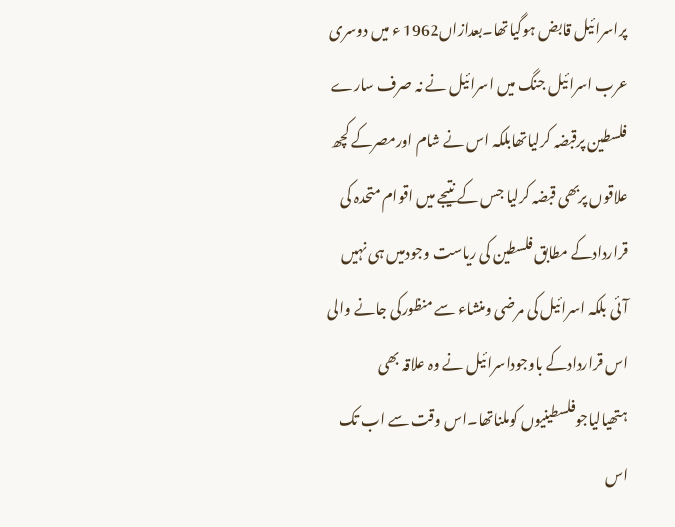پراسرائیل قابض ہوگیاتھا۔بعدازاں1962 ء میں دوسری عرب اسرائیل جنگ میں اسرائیل نے نہ صرف سارے فلسطین پرقبضہ کرلیاتھابلکہ اس نے شام اورمصرکے کچھ علاقوں پربھی قبضہ کرلیا جس کے نتیجے میں اقوام متحدہ کی قراردادکے مطابق فلسطین کی ریاست وجودمیں ہی نہیں آئی بلکہ اسرائیل کی مرضی ومنشاء سے منظورکی جانے والی اس قراردادکے باوجوداسرائیل نے وہ علاقہ بھی ہتھیالیاجوفلسطینیوں کوملناتھا۔اس وقت سے اب تک اس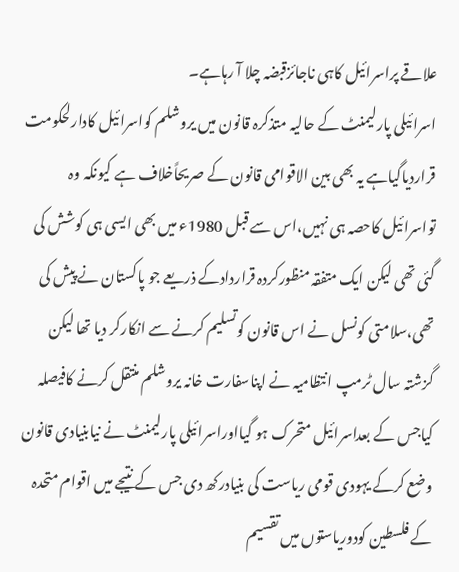علاقے پراسرائیل کاہی ناجائزقبضہ چلا آ رہاہے۔
اسرائیلی پارلیمنٹ کے حالیہ متذکرہ قانون میں یروشلم کواسرائیل کادارلحکومت قراردیاگیاہے یہ بھی بین الاقوامی قانون کے صریحاًخلاف ہے کیونکہ وہ تواسرائیل کاحصہ ہی نہیں،اس سے قبل 1980ء میں بھی ایسی ہی کوشش کی گئی تھی لیکن ایک متفقہ منظورکردہ قراردادکے ذریعے جو پاکستان نے پیش کی تھی،سلامتی کونسل نے اس قانون کوتسلیم کرنے سے انکارکر دیا تھا لیکن گزشتہ سال ٹرمپ انتظامیہ نے اپناسفارت خانہ یروشلم منتقل کرنے کافیصلہ کیاجس کے بعداسرائیل متحرک ہو گیااوراسرائیلی پارلیمنٹ نے نیابنیادی قانون وضع کرکے یہودی قومی ریاست کی بنیادرکھ دی جس کے نتیجے میں اقوام متحدہ کے فلسطین کودوریاستوں میں تقسیم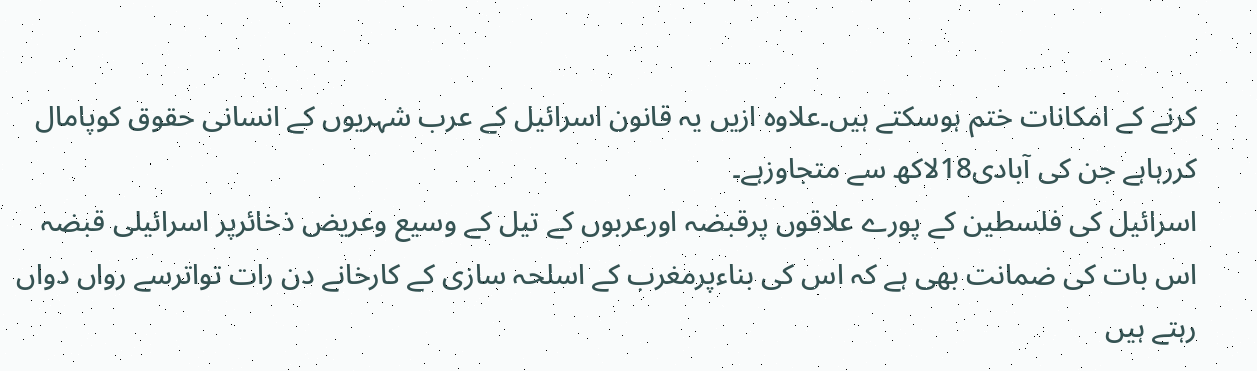کرنے کے امکانات ختم ہوسکتے ہیں۔علاوہ ازیں یہ قانون اسرائیل کے عرب شہریوں کے انسانی حقوق کوپامال کررہاہے جن کی آبادی18لاکھ سے متجاوزہے۔
اسرائیل کی فلسطین کے پورے علاقوں پرقبضہ اورعربوں کے تیل کے وسیع وعریض ذخائرپر اسرائیلی قبضہ اس بات کی ضمانت بھی ہے کہ اس کی بناءپرمغرب کے اسلحہ سازی کے کارخانے دن رات تواترسے رواں دواں رہتے ہیں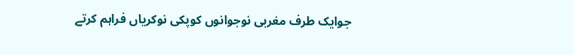جوایک طرف مغربی نوجوانوں کوپکی نوکریاں فراہم کرتے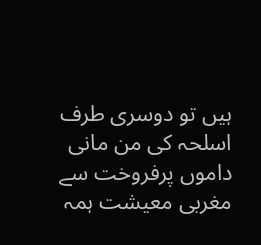ہیں تو دوسری طرف اسلحہ کی من مانی داموں پرفروخت سے مغربی معیشت ہمہ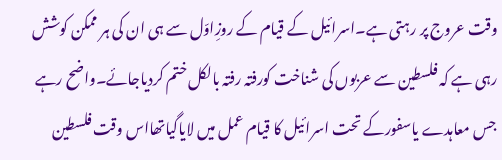وقت عروج پر رہتی ہے۔اسرائیل کے قیام کے روزِاوّل سے ہی ان کی ہر ممکن کوشش رہی ہے کہ فلسطین سے عربوں کی شناخت کورفتہ رفتہ بالکل ختم کردیاجائے۔واضح رہے جس معاہدے یاسفورکے تحت اسرائیل کا قیام عمل میں لایاگیاتھااس وقت فلسطین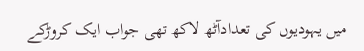میں یہودیوں کی تعدادآٹھ لاکھ تھی جواب ایک کروڑکے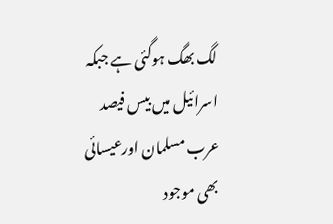لگ بھگ ہوگئی ہے جبکہ اسرائیل میں بیس فیصد عرب مسلمان اورعیسائی بھی موجود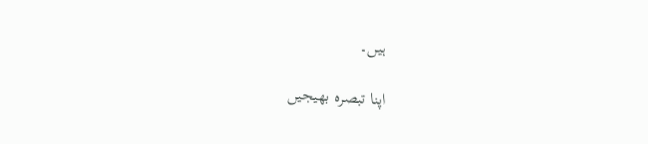ہیں۔

اپنا تبصرہ بھیجیں